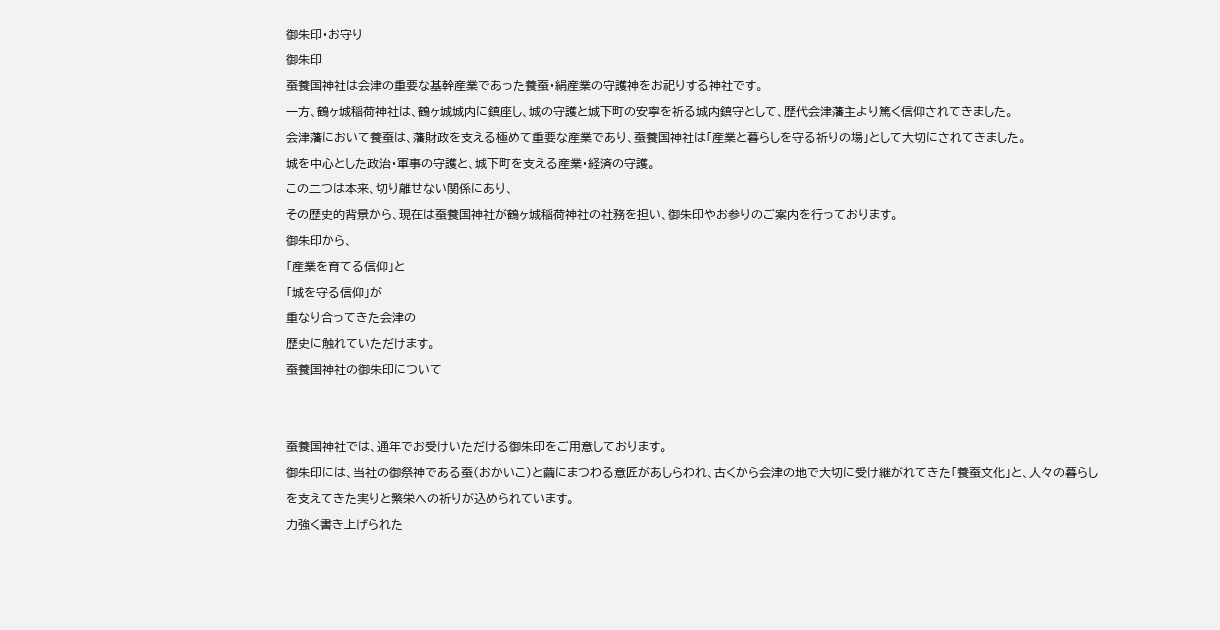御朱印・お守り
御朱印
蚕養国神社は会津の重要な基幹産業であった養蚕・絹産業の守護神をお祀りする神社です。
一方、鶴ヶ城稲荷神社は、鶴ヶ城城内に鎮座し、城の守護と城下町の安寧を祈る城内鎮守として、歴代会津藩主より篤く信仰されてきました。
会津藩において養蚕は、藩財政を支える極めて重要な産業であり、蚕養国神社は「産業と暮らしを守る祈りの場」として大切にされてきました。
城を中心とした政治・軍事の守護と、城下町を支える産業・経済の守護。
この二つは本来、切り離せない関係にあり、
その歴史的背景から、現在は蚕養国神社が鶴ヶ城稲荷神社の社務を担い、御朱印やお参りのご案内を行っております。
御朱印から、
「産業を育てる信仰」と
「城を守る信仰」が
重なり合ってきた会津の
歴史に触れていただけます。
蚕養国神社の御朱印について


蚕養国神社では、通年でお受けいただける御朱印をご用意しております。
御朱印には、当社の御祭神である蚕(おかいこ)と繭にまつわる意匠があしらわれ、古くから会津の地で大切に受け継がれてきた「養蚕文化」と、人々の暮らしを支えてきた実りと繁栄への祈りが込められています。
力強く書き上げられた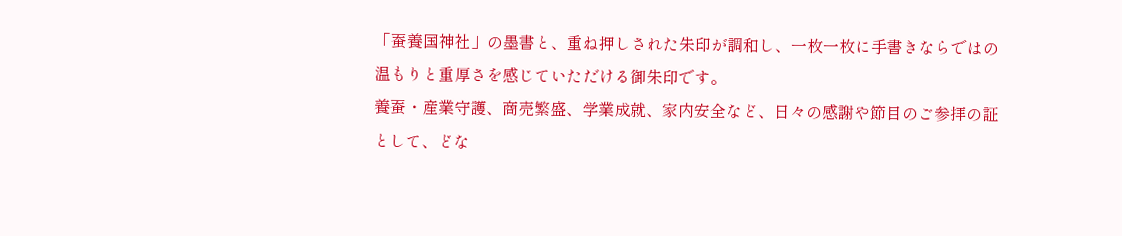「蚕養国神社」の墨書と、重ね押しされた朱印が調和し、一枚一枚に手書きならではの温もりと重厚さを感じていただける御朱印です。
養蚕・産業守護、商売繁盛、学業成就、家内安全など、日々の感謝や節目のご参拝の証として、どな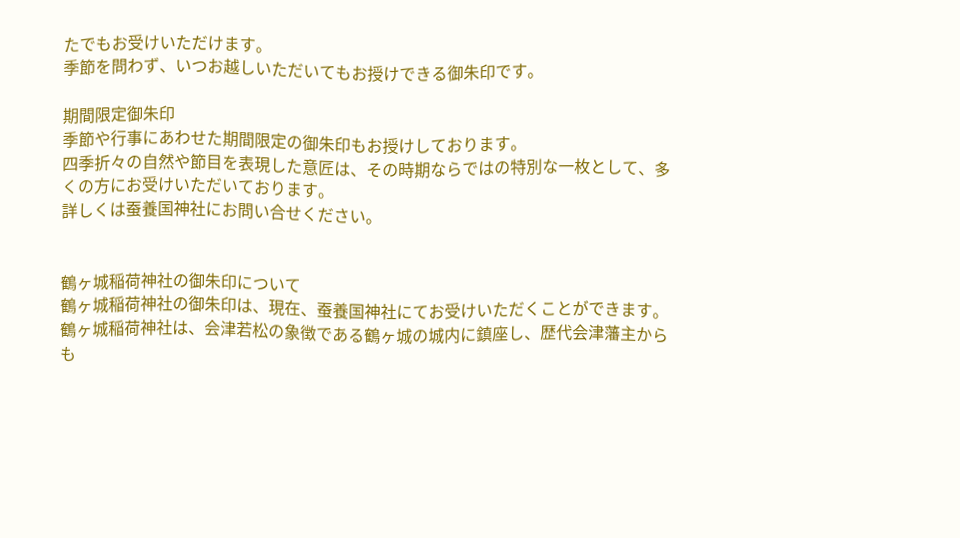たでもお受けいただけます。
季節を問わず、いつお越しいただいてもお授けできる御朱印です。

期間限定御朱印
季節や行事にあわせた期間限定の御朱印もお授けしております。
四季折々の自然や節目を表現した意匠は、その時期ならではの特別な一枚として、多くの方にお受けいただいております。
詳しくは蚕養国神社にお問い合せください。


鶴ヶ城稲荷神社の御朱印について
鶴ヶ城稲荷神社の御朱印は、現在、蚕養国神社にてお受けいただくことができます。
鶴ヶ城稲荷神社は、会津若松の象徴である鶴ヶ城の城内に鎮座し、歴代会津藩主からも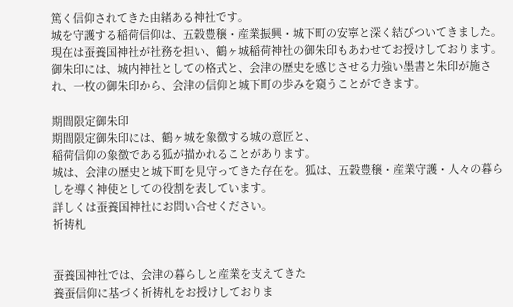篤く信仰されてきた由緒ある神社です。
城を守護する稲荷信仰は、五穀豊穣・産業振興・城下町の安寧と深く結びついてきました。
現在は蚕養国神社が社務を担い、鶴ヶ城稲荷神社の御朱印もあわせてお授けしております。
御朱印には、城内神社としての格式と、会津の歴史を感じさせる力強い墨書と朱印が施され、一枚の御朱印から、会津の信仰と城下町の歩みを窺うことができます。

期間限定御朱印
期間限定御朱印には、鶴ヶ城を象徴する城の意匠と、
稲荷信仰の象徴である狐が描かれることがあります。
城は、会津の歴史と城下町を見守ってきた存在を。狐は、五穀豊穣・産業守護・人々の暮らしを導く神使としての役割を表しています。
詳しくは蚕養国神社にお問い合せください。
祈祷札


蚕養国神社では、会津の暮らしと産業を支えてきた
養蚕信仰に基づく祈祷札をお授けしておりま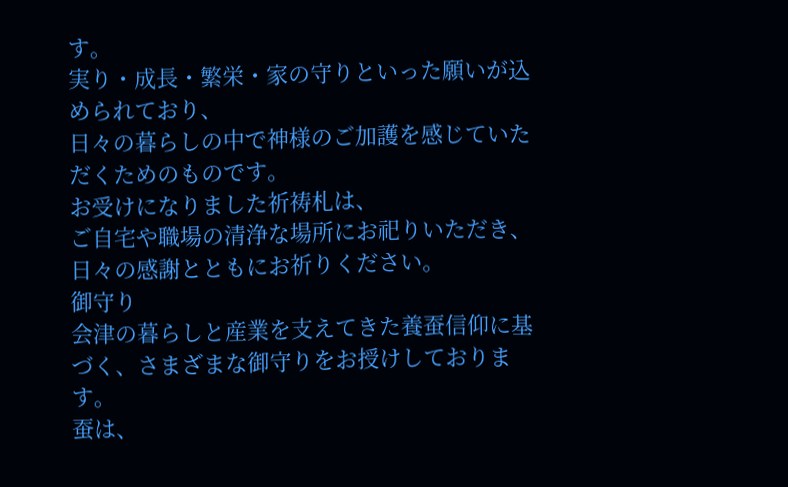す。
実り・成長・繁栄・家の守りといった願いが込められており、
日々の暮らしの中で神様のご加護を感じていただくためのものです。
お受けになりました祈祷札は、
ご自宅や職場の清浄な場所にお祀りいただき、
日々の感謝とともにお祈りください。
御守り
会津の暮らしと産業を支えてきた養蚕信仰に基づく、さまざまな御守りをお授けしております。
蚕は、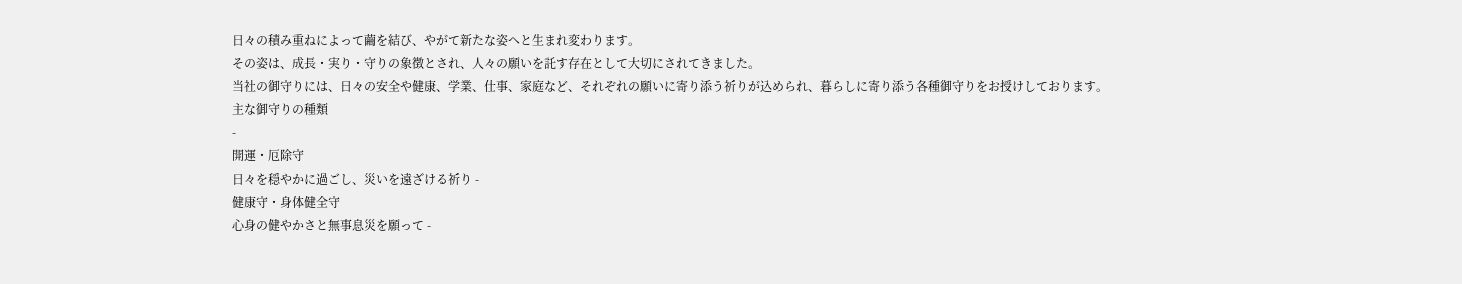日々の積み重ねによって繭を結び、やがて新たな姿へと生まれ変わります。
その姿は、成長・実り・守りの象徴とされ、人々の願いを託す存在として大切にされてきました。
当社の御守りには、日々の安全や健康、学業、仕事、家庭など、それぞれの願いに寄り添う祈りが込められ、暮らしに寄り添う各種御守りをお授けしております。
主な御守りの種類
-
開運・厄除守
日々を穏やかに過ごし、災いを遠ざける祈り -
健康守・身体健全守
心身の健やかさと無事息災を願って -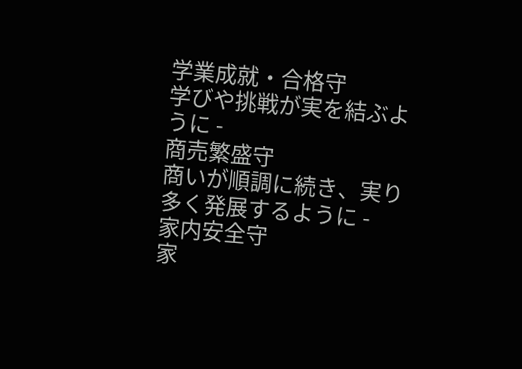学業成就・合格守
学びや挑戦が実を結ぶように -
商売繁盛守
商いが順調に続き、実り多く発展するように -
家内安全守
家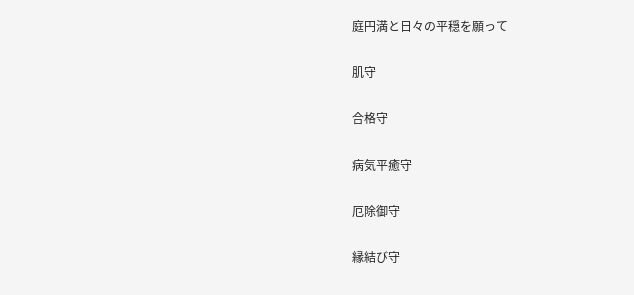庭円満と日々の平穏を願って

肌守

合格守

病気平癒守

厄除御守

縁結び守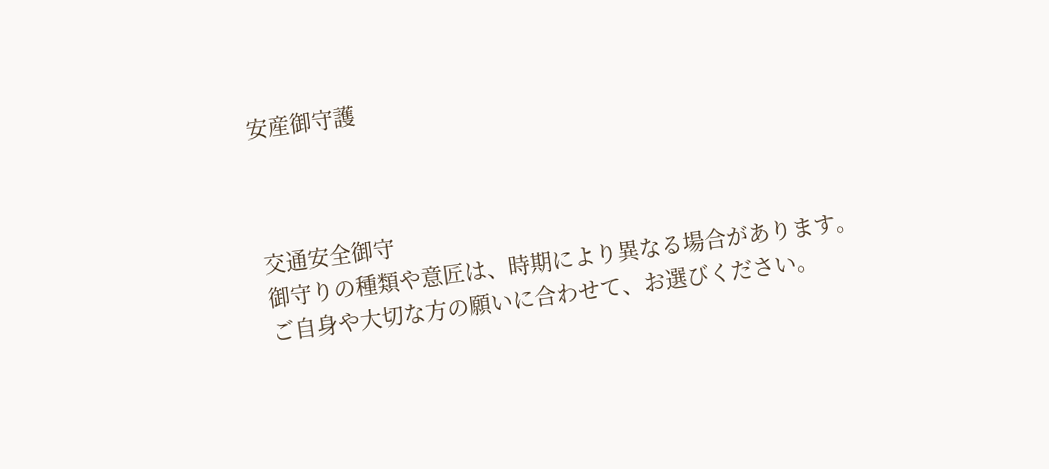安産御守護



交通安全御守
御守りの種類や意匠は、時期により異なる場合があります。
ご自身や大切な方の願いに合わせて、お選びください。